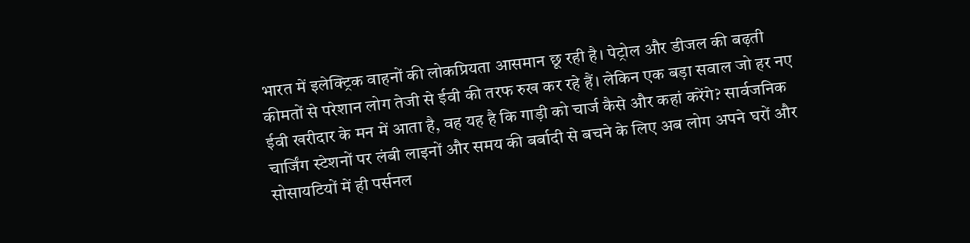भारत में इलेक्ट्रिक वाहनों की लोकप्रियता आसमान छू रही है। पेट्रोल और डीजल की बढ़ती कीमतों से परेशान लोग तेजी से ईवी की तरफ रुख कर रहे हैं। लेकिन एक बड़ा सवाल जो हर नए ईवी खरीदार के मन में आता है, वह यह है कि गाड़ी को चार्ज कैसे और कहां करेंगे? सार्वजनिक चार्जिंग स्टेशनों पर लंबी लाइनों और समय की बर्बादी से बचने के लिए अब लोग अपने घरों और सोसायटियों में ही पर्सनल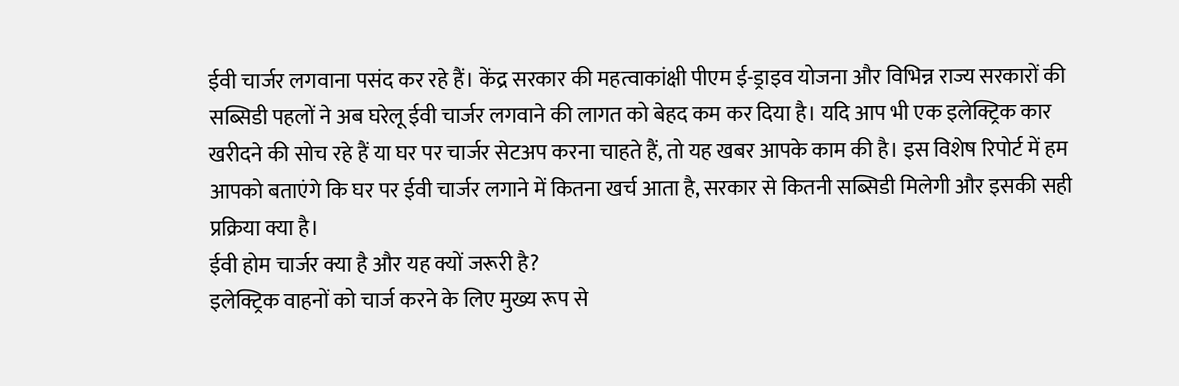ईवी चार्जर लगवाना पसंद कर रहे हैं। केंद्र सरकार की महत्वाकांक्षी पीएम ई-ड्राइव योजना और विभिन्न राज्य सरकारों की सब्सिडी पहलों ने अब घरेलू ईवी चार्जर लगवाने की लागत को बेहद कम कर दिया है। यदि आप भी एक इलेक्ट्रिक कार खरीदने की सोच रहे हैं या घर पर चार्जर सेटअप करना चाहते हैं, तो यह खबर आपके काम की है। इस विशेष रिपोर्ट में हम आपको बताएंगे कि घर पर ईवी चार्जर लगाने में कितना खर्च आता है, सरकार से कितनी सब्सिडी मिलेगी और इसकी सही प्रक्रिया क्या है।
ईवी होम चार्जर क्या है और यह क्यों जरूरी है?
इलेक्ट्रिक वाहनों को चार्ज करने के लिए मुख्य रूप से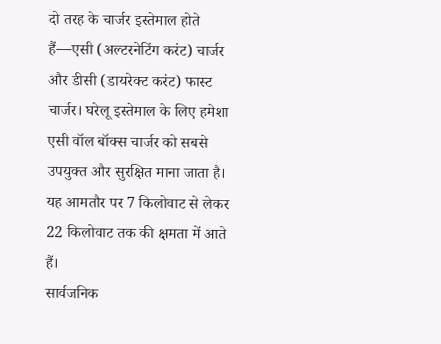दो तरह के चार्जर इस्तेमाल होते हैं—एसी (अल्टरनेटिंग करंट) चार्जर और डीसी (डायरेक्ट करंट) फास्ट चार्जर। घरेलू इस्तेमाल के लिए हमेशा एसी वॉल बॉक्स चार्जर को सबसे उपयुक्त और सुरक्षित माना जाता है। यह आमतौर पर 7 किलोवाट से लेकर 22 किलोवाट तक की क्षमता में आते हैं।
सार्वजनिक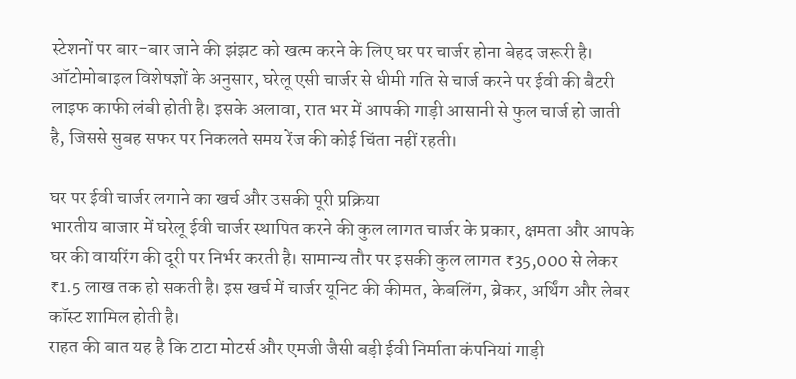स्टेशनों पर बार-बार जाने की झंझट को खत्म करने के लिए घर पर चार्जर होना बेहद जरूरी है। ऑटोमोबाइल विशेषज्ञों के अनुसार, घरेलू एसी चार्जर से धीमी गति से चार्ज करने पर ईवी की बैटरी लाइफ काफी लंबी होती है। इसके अलावा, रात भर में आपकी गाड़ी आसानी से फुल चार्ज हो जाती है, जिससे सुबह सफर पर निकलते समय रेंज की कोई चिंता नहीं रहती।

घर पर ईवी चार्जर लगाने का खर्च और उसकी पूरी प्रक्रिया
भारतीय बाजार में घरेलू ईवी चार्जर स्थापित करने की कुल लागत चार्जर के प्रकार, क्षमता और आपके घर की वायरिंग की दूरी पर निर्भर करती है। सामान्य तौर पर इसकी कुल लागत ₹35,000 से लेकर ₹1.5 लाख तक हो सकती है। इस खर्च में चार्जर यूनिट की कीमत, केबलिंग, ब्रेकर, अर्थिंग और लेबर कॉस्ट शामिल होती है।
राहत की बात यह है कि टाटा मोटर्स और एमजी जैसी बड़ी ईवी निर्माता कंपनियां गाड़ी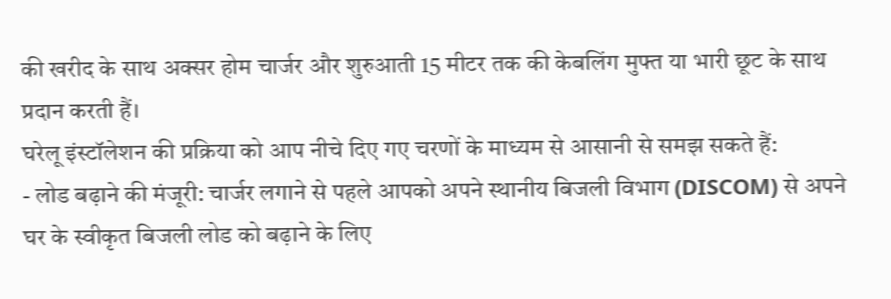की खरीद के साथ अक्सर होम चार्जर और शुरुआती 15 मीटर तक की केबलिंग मुफ्त या भारी छूट के साथ प्रदान करती हैं।
घरेलू इंस्टॉलेशन की प्रक्रिया को आप नीचे दिए गए चरणों के माध्यम से आसानी से समझ सकते हैं:
- लोड बढ़ाने की मंजूरी: चार्जर लगाने से पहले आपको अपने स्थानीय बिजली विभाग (DISCOM) से अपने घर के स्वीकृत बिजली लोड को बढ़ाने के लिए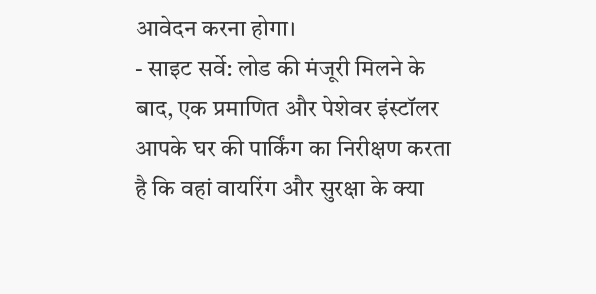आवेदन करना होगा।
- साइट सर्वे: लोड की मंजूरी मिलने के बाद, एक प्रमाणित और पेशेवर इंस्टॉलर आपके घर की पार्किंग का निरीक्षण करता है कि वहां वायरिंग और सुरक्षा के क्या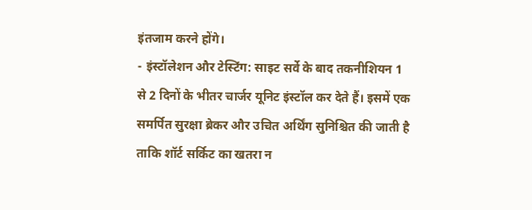इंतजाम करने होंगे।
- इंस्टॉलेशन और टेस्टिंग: साइट सर्वे के बाद तकनीशियन 1 से 2 दिनों के भीतर चार्जर यूनिट इंस्टॉल कर देते हैं। इसमें एक समर्पित सुरक्षा ब्रेकर और उचित अर्थिंग सुनिश्चित की जाती है ताकि शॉर्ट सर्किट का खतरा न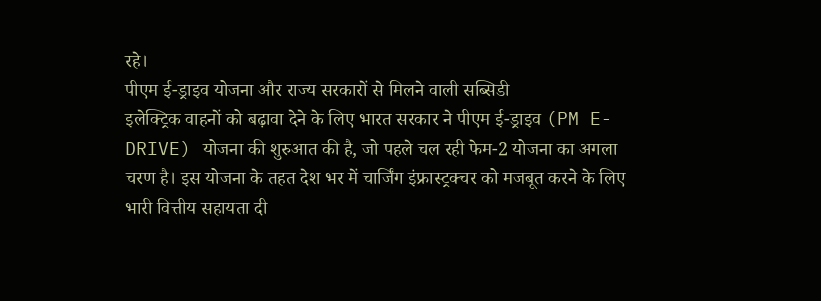रहे।
पीएम ई-ड्राइव योजना और राज्य सरकारों से मिलने वाली सब्सिडी
इलेक्ट्रिक वाहनों को बढ़ावा देने के लिए भारत सरकार ने पीएम ई-ड्राइव (PM E-DRIVE) योजना की शुरुआत की है, जो पहले चल रही फेम-2 योजना का अगला चरण है। इस योजना के तहत देश भर में चार्जिंग इंफ्रास्ट्रक्चर को मजबूत करने के लिए भारी वित्तीय सहायता दी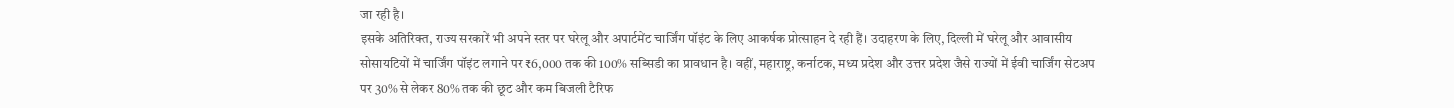जा रही है।
इसके अतिरिक्त, राज्य सरकारें भी अपने स्तर पर घरेलू और अपार्टमेंट चार्जिंग पॉइंट के लिए आकर्षक प्रोत्साहन दे रही हैं। उदाहरण के लिए, दिल्ली में घरेलू और आवासीय सोसायटियों में चार्जिंग पॉइंट लगाने पर ₹6,000 तक की 100% सब्सिडी का प्रावधान है। वहीं, महाराष्ट्र, कर्नाटक, मध्य प्रदेश और उत्तर प्रदेश जैसे राज्यों में ईवी चार्जिंग सेटअप पर 30% से लेकर 80% तक की छूट और कम बिजली टैरिफ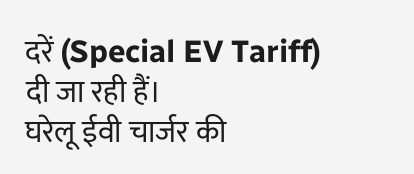दरें (Special EV Tariff) दी जा रही हैं।
घरेलू ईवी चार्जर की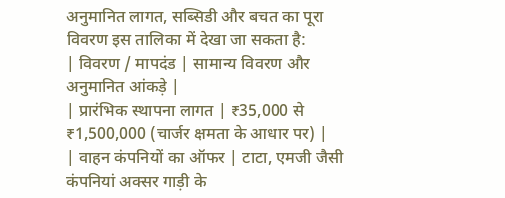अनुमानित लागत, सब्सिडी और बचत का पूरा विवरण इस तालिका में देखा जा सकता है:
| विवरण / मापदंड | सामान्य विवरण और अनुमानित आंकड़े |
| प्रारंभिक स्थापना लागत | ₹35,000 से ₹1,500,000 (चार्जर क्षमता के आधार पर) |
| वाहन कंपनियों का ऑफर | टाटा, एमजी जैसी कंपनियां अक्सर गाड़ी के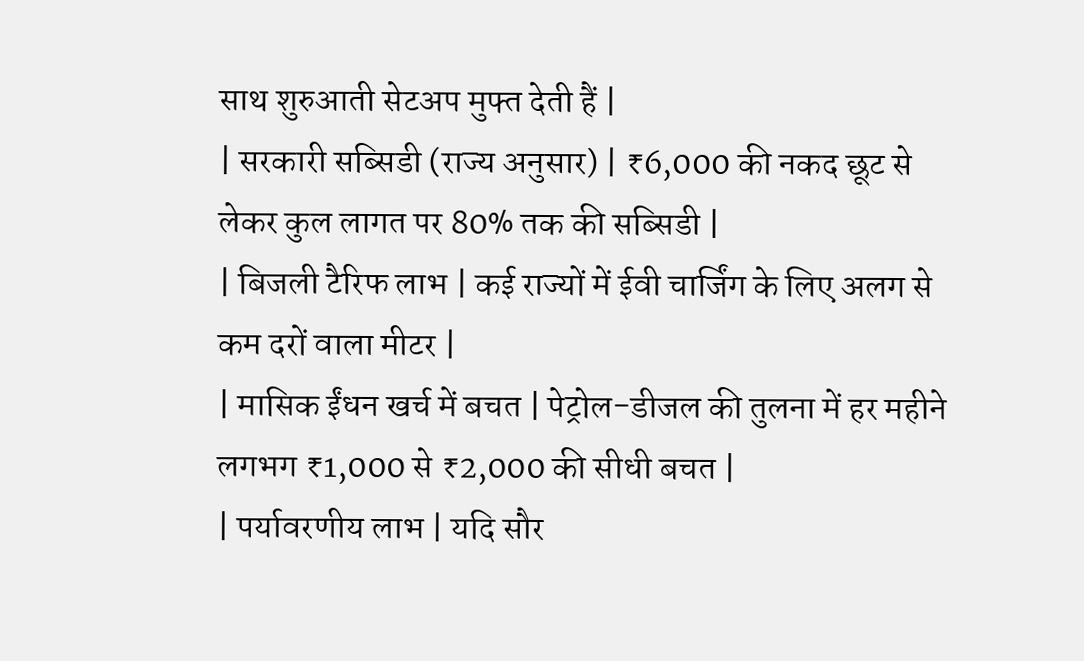साथ शुरुआती सेटअप मुफ्त देती हैं |
| सरकारी सब्सिडी (राज्य अनुसार) | ₹6,000 की नकद छूट से लेकर कुल लागत पर 80% तक की सब्सिडी |
| बिजली टैरिफ लाभ | कई राज्यों में ईवी चार्जिंग के लिए अलग से कम दरों वाला मीटर |
| मासिक ईंधन खर्च में बचत | पेट्रोल-डीजल की तुलना में हर महीने लगभग ₹1,000 से ₹2,000 की सीधी बचत |
| पर्यावरणीय लाभ | यदि सौर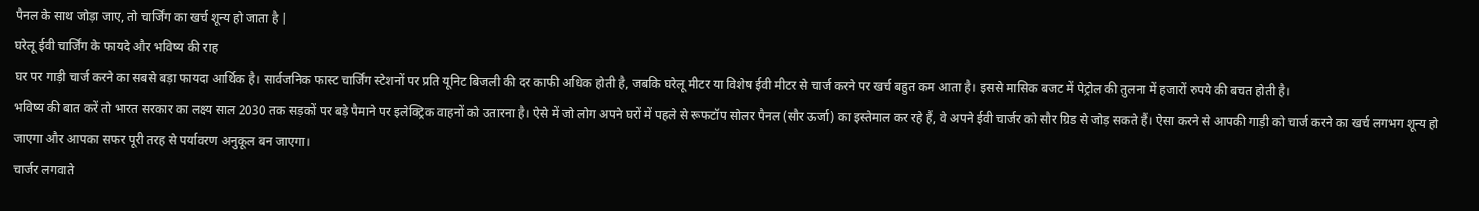पैनल के साथ जोड़ा जाए, तो चार्जिंग का खर्च शून्य हो जाता है |
घरेलू ईवी चार्जिंग के फायदे और भविष्य की राह
घर पर गाड़ी चार्ज करने का सबसे बड़ा फायदा आर्थिक है। सार्वजनिक फास्ट चार्जिंग स्टेशनों पर प्रति यूनिट बिजली की दर काफी अधिक होती है, जबकि घरेलू मीटर या विशेष ईवी मीटर से चार्ज करने पर खर्च बहुत कम आता है। इससे मासिक बजट में पेट्रोल की तुलना में हजारों रुपये की बचत होती है।
भविष्य की बात करें तो भारत सरकार का लक्ष्य साल 2030 तक सड़कों पर बड़े पैमाने पर इलेक्ट्रिक वाहनों को उतारना है। ऐसे में जो लोग अपने घरों में पहले से रूफटॉप सोलर पैनल (सौर ऊर्जा) का इस्तेमाल कर रहे हैं, वे अपने ईवी चार्जर को सौर ग्रिड से जोड़ सकते हैं। ऐसा करने से आपकी गाड़ी को चार्ज करने का खर्च लगभग शून्य हो जाएगा और आपका सफर पूरी तरह से पर्यावरण अनुकूल बन जाएगा।
चार्जर लगवाते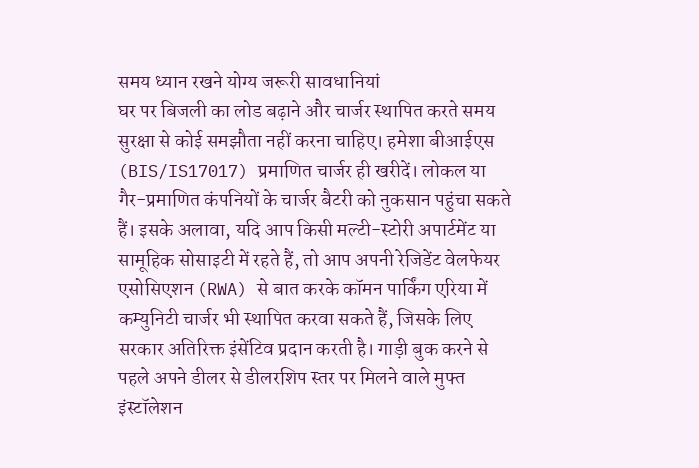समय ध्यान रखने योग्य जरूरी सावधानियां
घर पर बिजली का लोड बढ़ाने और चार्जर स्थापित करते समय सुरक्षा से कोई समझौता नहीं करना चाहिए। हमेशा बीआईएस (BIS/IS17017) प्रमाणित चार्जर ही खरीदें। लोकल या गैर-प्रमाणित कंपनियों के चार्जर बैटरी को नुकसान पहुंचा सकते हैं। इसके अलावा, यदि आप किसी मल्टी-स्टोरी अपार्टमेंट या सामूहिक सोसाइटी में रहते हैं, तो आप अपनी रेजिडेंट वेलफेयर एसोसिएशन (RWA) से बात करके कॉमन पार्किंग एरिया में कम्युनिटी चार्जर भी स्थापित करवा सकते हैं, जिसके लिए सरकार अतिरिक्त इंसेंटिव प्रदान करती है। गाड़ी बुक करने से पहले अपने डीलर से डीलरशिप स्तर पर मिलने वाले मुफ्त इंस्टॉलेशन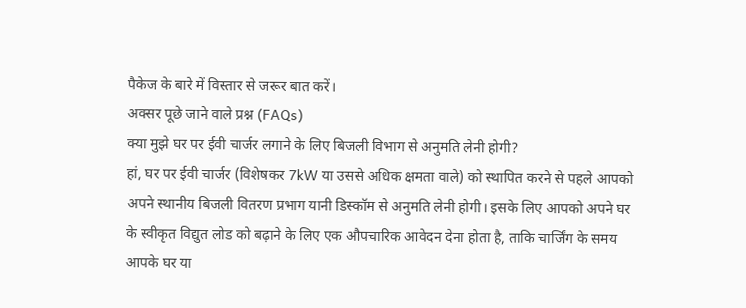पैकेज के बारे में विस्तार से जरूर बात करें।
अक्सर पूछे जाने वाले प्रश्न (FAQs)
क्या मुझे घर पर ईवी चार्जर लगाने के लिए बिजली विभाग से अनुमति लेनी होगी?
हां, घर पर ईवी चार्जर (विशेषकर 7kW या उससे अधिक क्षमता वाले) को स्थापित करने से पहले आपको अपने स्थानीय बिजली वितरण प्रभाग यानी डिस्कॉम से अनुमति लेनी होगी। इसके लिए आपको अपने घर के स्वीकृत विद्युत लोड को बढ़ाने के लिए एक औपचारिक आवेदन देना होता है, ताकि चार्जिंग के समय आपके घर या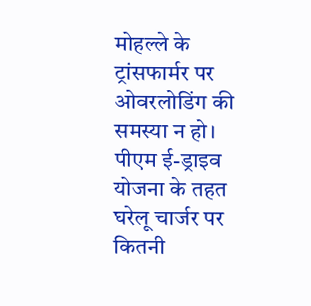मोहल्ले के ट्रांसफार्मर पर ओवरलोडिंग की समस्या न हो।
पीएम ई-ड्राइव योजना के तहत घरेलू चार्जर पर कितनी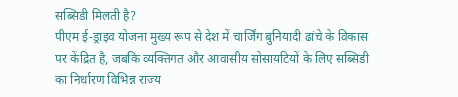सब्सिडी मिलती है?
पीएम ई-ड्राइव योजना मुख्य रूप से देश में चार्जिंग बुनियादी ढांचे के विकास पर केंद्रित है, जबकि व्यक्तिगत और आवासीय सोसायटियों के लिए सब्सिडी का निर्धारण विभिन्न राज्य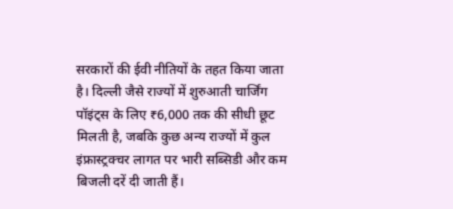सरकारों की ईवी नीतियों के तहत किया जाता है। दिल्ली जैसे राज्यों में शुरुआती चार्जिंग पॉइंट्स के लिए ₹6,000 तक की सीधी छूट मिलती है, जबकि कुछ अन्य राज्यों में कुल इंफ्रास्ट्रक्चर लागत पर भारी सब्सिडी और कम बिजली दरें दी जाती हैं।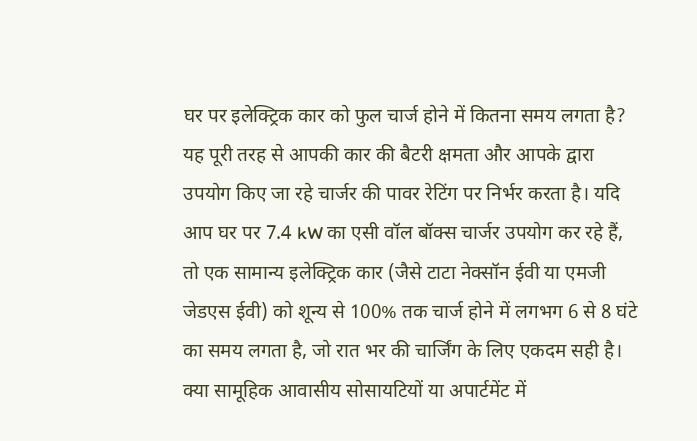घर पर इलेक्ट्रिक कार को फुल चार्ज होने में कितना समय लगता है?
यह पूरी तरह से आपकी कार की बैटरी क्षमता और आपके द्वारा उपयोग किए जा रहे चार्जर की पावर रेटिंग पर निर्भर करता है। यदि आप घर पर 7.4 kW का एसी वॉल बॉक्स चार्जर उपयोग कर रहे हैं, तो एक सामान्य इलेक्ट्रिक कार (जैसे टाटा नेक्सॉन ईवी या एमजी जेडएस ईवी) को शून्य से 100% तक चार्ज होने में लगभग 6 से 8 घंटे का समय लगता है, जो रात भर की चार्जिंग के लिए एकदम सही है।
क्या सामूहिक आवासीय सोसायटियों या अपार्टमेंट में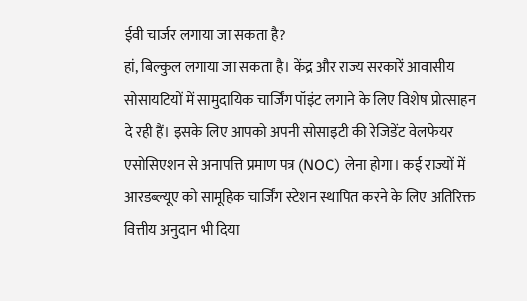ईवी चार्जर लगाया जा सकता है?
हां, बिल्कुल लगाया जा सकता है। केंद्र और राज्य सरकारें आवासीय सोसायटियों में सामुदायिक चार्जिंग पॉइंट लगाने के लिए विशेष प्रोत्साहन दे रही हैं। इसके लिए आपको अपनी सोसाइटी की रेजिडेंट वेलफेयर एसोसिएशन से अनापत्ति प्रमाण पत्र (NOC) लेना होगा। कई राज्यों में आरडब्ल्यूए को सामूहिक चार्जिंग स्टेशन स्थापित करने के लिए अतिरिक्त वित्तीय अनुदान भी दिया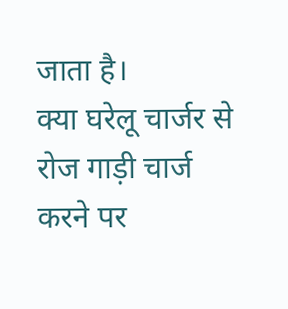जाता है।
क्या घरेलू चार्जर से रोज गाड़ी चार्ज करने पर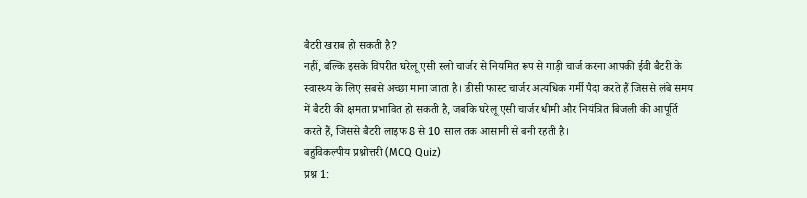बैटरी खराब हो सकती है?
नहीं, बल्कि इसके विपरीत घरेलू एसी स्लो चार्जर से नियमित रूप से गाड़ी चार्ज करना आपकी ईवी बैटरी के स्वास्थ्य के लिए सबसे अच्छा माना जाता है। डीसी फास्ट चार्जर अत्यधिक गर्मी पैदा करते हैं जिससे लंबे समय में बैटरी की क्षमता प्रभावित हो सकती है, जबकि घरेलू एसी चार्जर धीमी और नियंत्रित बिजली की आपूर्ति करते हैं, जिससे बैटरी लाइफ 8 से 10 साल तक आसानी से बनी रहती है।
बहुविकल्पीय प्रश्नोत्तरी (MCQ Quiz)
प्रश्न 1: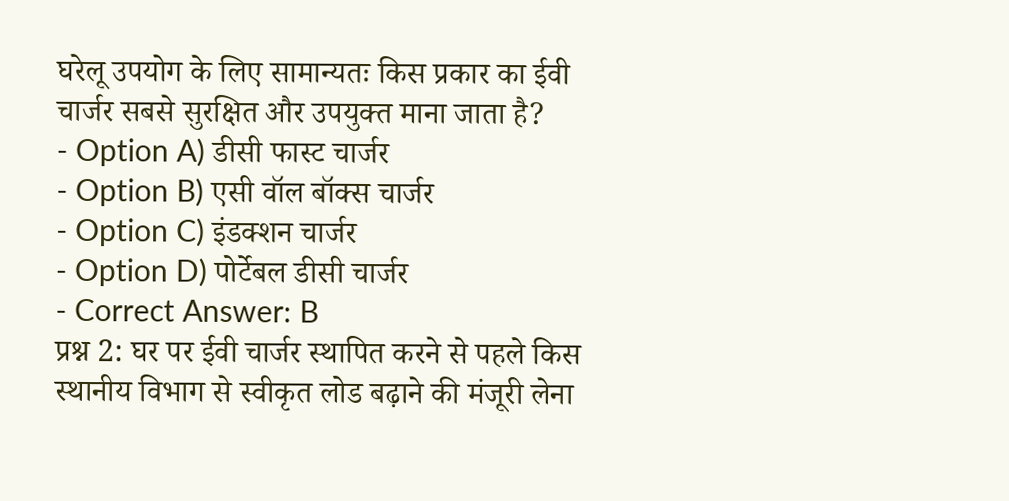घरेलू उपयोग के लिए सामान्यतः किस प्रकार का ईवी चार्जर सबसे सुरक्षित और उपयुक्त माना जाता है?
- Option A) डीसी फास्ट चार्जर
- Option B) एसी वॉल बॉक्स चार्जर
- Option C) इंडक्शन चार्जर
- Option D) पोर्टेबल डीसी चार्जर
- Correct Answer: B
प्रश्न 2: घर पर ईवी चार्जर स्थापित करने से पहले किस स्थानीय विभाग से स्वीकृत लोड बढ़ाने की मंजूरी लेना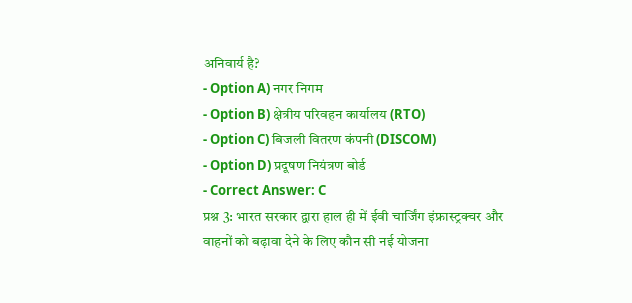अनिवार्य है?
- Option A) नगर निगम
- Option B) क्षेत्रीय परिवहन कार्यालय (RTO)
- Option C) बिजली वितरण कंपनी (DISCOM)
- Option D) प्रदूषण नियंत्रण बोर्ड
- Correct Answer: C
प्रश्न 3: भारत सरकार द्वारा हाल ही में ईवी चार्जिंग इंफ्रास्ट्रक्चर और वाहनों को बढ़ावा देने के लिए कौन सी नई योजना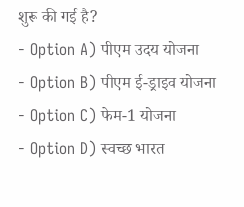शुरू की गई है?
- Option A) पीएम उदय योजना
- Option B) पीएम ई-ड्राइव योजना
- Option C) फेम-1 योजना
- Option D) स्वच्छ भारत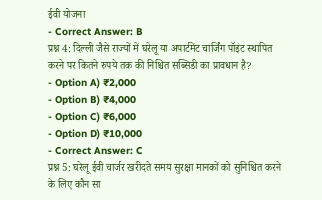ईवी योजना
- Correct Answer: B
प्रश्न 4: दिल्ली जैसे राज्यों में घरेलू या अपार्टमेंट चार्जिंग पॉइंट स्थापित करने पर कितने रुपये तक की निश्चित सब्सिडी का प्रावधान है?
- Option A) ₹2,000
- Option B) ₹4,000
- Option C) ₹6,000
- Option D) ₹10,000
- Correct Answer: C
प्रश्न 5: घरेलू ईवी चार्जर खरीदते समय सुरक्षा मानकों को सुनिश्चित करने के लिए कौन सा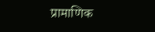प्रामाणिक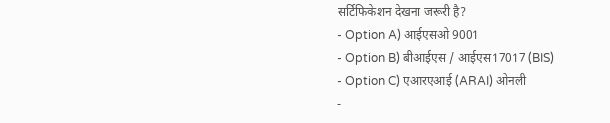सर्टिफिकेशन देखना जरूरी है?
- Option A) आईएसओ 9001
- Option B) बीआईएस / आईएस17017 (BIS)
- Option C) एआरएआई (ARAI) ओनली
-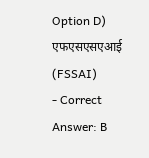Option D) एफएसएसएआई (FSSAI)
- Correct Answer: B